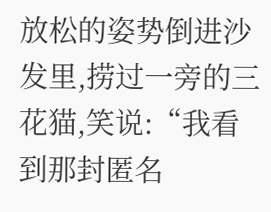放松的姿势倒进沙发里,捞过一旁的三花猫,笑说:“我看到那封匿名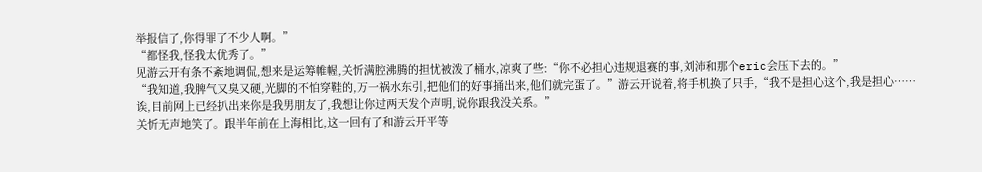举报信了,你得罪了不少人啊。”
“都怪我,怪我太优秀了。”
见游云开有条不紊地调侃,想来是运筹帷幄,关忻满腔沸腾的担忧被泼了桶水,凉爽了些:“你不必担心违规退赛的事,刘沛和那个eric会压下去的。”
“我知道,我脾气又臭又硬,光脚的不怕穿鞋的,万一祸水东引,把他们的好事捅出来,他们就完蛋了。”游云开说着,将手机换了只手,“我不是担心这个,我是担心……诶,目前网上已经扒出来你是我男朋友了,我想让你过两天发个声明,说你跟我没关系。”
关忻无声地笑了。跟半年前在上海相比,这一回有了和游云开平等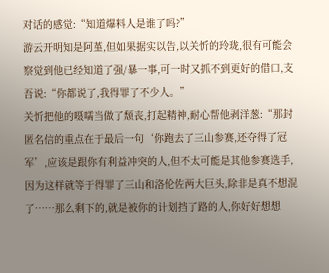对话的感觉:“知道爆料人是谁了吗?”
游云开明知是阿堇,但如果据实以告,以关忻的玲珑,很有可能会察觉到他已经知道了强/暴一事,可一时又抓不到更好的借口,支吾说:“你都说了,我得罪了不少人。”
关忻把他的嗫嚅当做了颓丧,打起精神,耐心帮他剥洋葱:“那封匿名信的重点在于最后一句‘你跑去了三山参赛,还夺得了冠军’,应该是跟你有利益冲突的人,但不太可能是其他参赛选手,因为这样就等于得罪了三山和洛伦佐两大巨头,除非是真不想混了……那么剩下的,就是被你的计划挡了路的人,你好好想想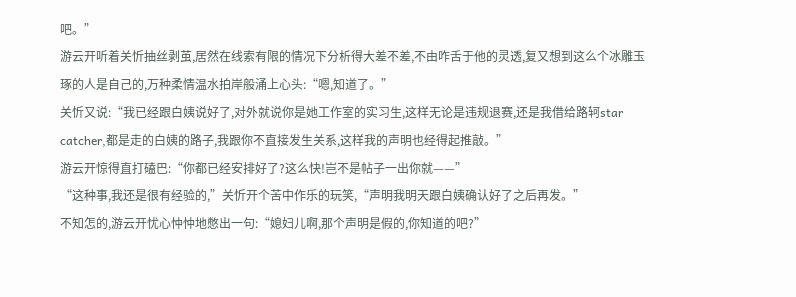吧。”
游云开听着关忻抽丝剥茧,居然在线索有限的情况下分析得大差不差,不由咋舌于他的灵透,复又想到这么个冰雕玉琢的人是自己的,万种柔情温水拍岸般涌上心头:“嗯,知道了。”
关忻又说:“我已经跟白姨说好了,对外就说你是她工作室的实习生,这样无论是违规退赛,还是我借给路轲star catcher,都是走的白姨的路子,我跟你不直接发生关系,这样我的声明也经得起推敲。”
游云开惊得直打磕巴:“你都已经安排好了?这么快!岂不是帖子一出你就——”
“这种事,我还是很有经验的,”关忻开个苦中作乐的玩笑,“声明我明天跟白姨确认好了之后再发。”
不知怎的,游云开忧心忡忡地憋出一句:“媳妇儿啊,那个声明是假的,你知道的吧?”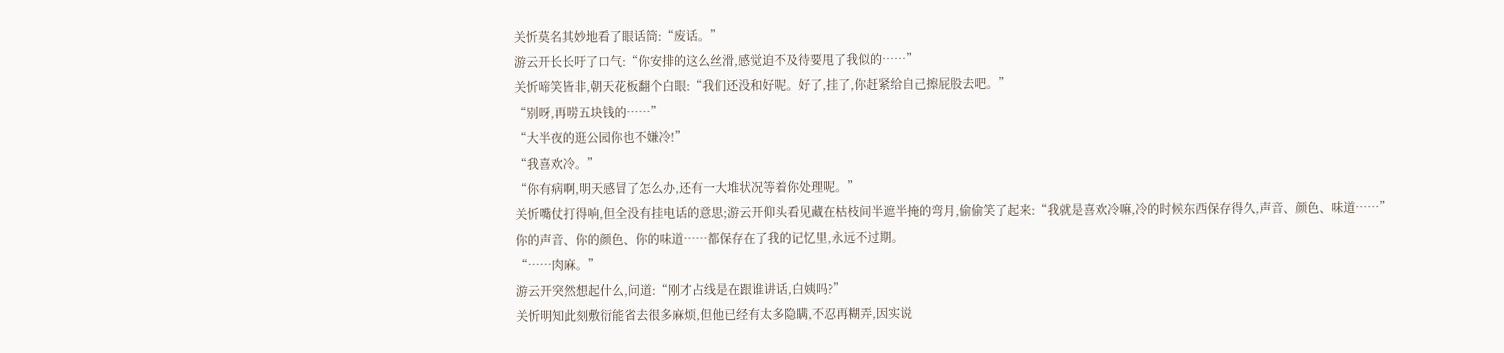关忻莫名其妙地看了眼话筒:“废话。”
游云开长长吁了口气:“你安排的这么丝滑,感觉迫不及待要甩了我似的……”
关忻啼笑皆非,朝天花板翻个白眼:“我们还没和好呢。好了,挂了,你赶紧给自己擦屁股去吧。”
“别呀,再唠五块钱的……”
“大半夜的逛公园你也不嫌冷!”
“我喜欢冷。”
“你有病啊,明天感冒了怎么办,还有一大堆状况等着你处理呢。”
关忻嘴仗打得响,但全没有挂电话的意思;游云开仰头看见藏在枯枝间半遮半掩的弯月,偷偷笑了起来:“我就是喜欢冷嘛,冷的时候东西保存得久,声音、颜色、味道……”
你的声音、你的颜色、你的味道……都保存在了我的记忆里,永远不过期。
“……肉麻。”
游云开突然想起什么,问道:“刚才占线是在跟谁讲话,白姨吗?”
关忻明知此刻敷衍能省去很多麻烦,但他已经有太多隐瞒,不忍再糊弄,因实说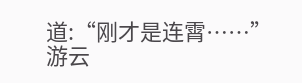道:“刚才是连霄……”
游云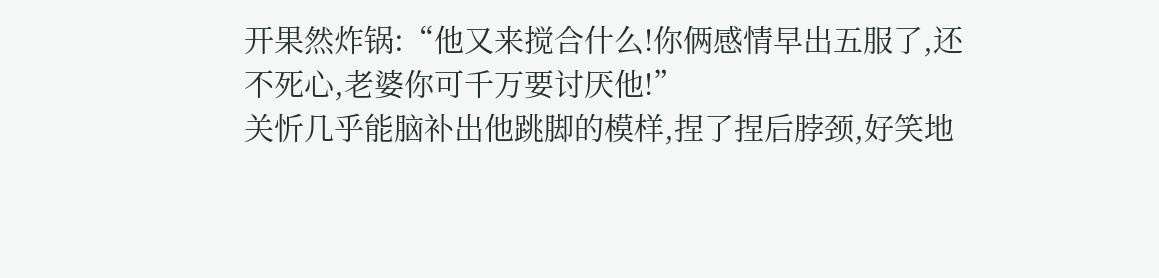开果然炸锅:“他又来搅合什么!你俩感情早出五服了,还不死心,老婆你可千万要讨厌他!”
关忻几乎能脑补出他跳脚的模样,捏了捏后脖颈,好笑地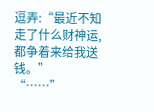逗弄:“最近不知走了什么财神运,都争着来给我送钱。”
“……”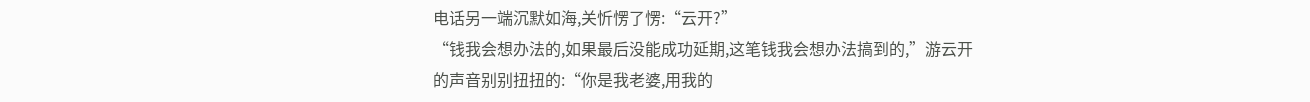电话另一端沉默如海,关忻愣了愣:“云开?”
“钱我会想办法的,如果最后没能成功延期,这笔钱我会想办法搞到的,”游云开的声音别别扭扭的:“你是我老婆,用我的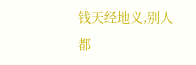钱天经地义,别人都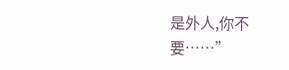是外人,你不要……”